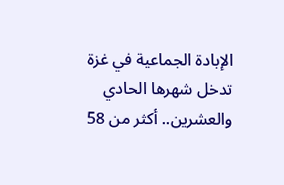الإبادة الجماعية في غزة تدخل شهرها الحادي والعشرين.. أكثر من 58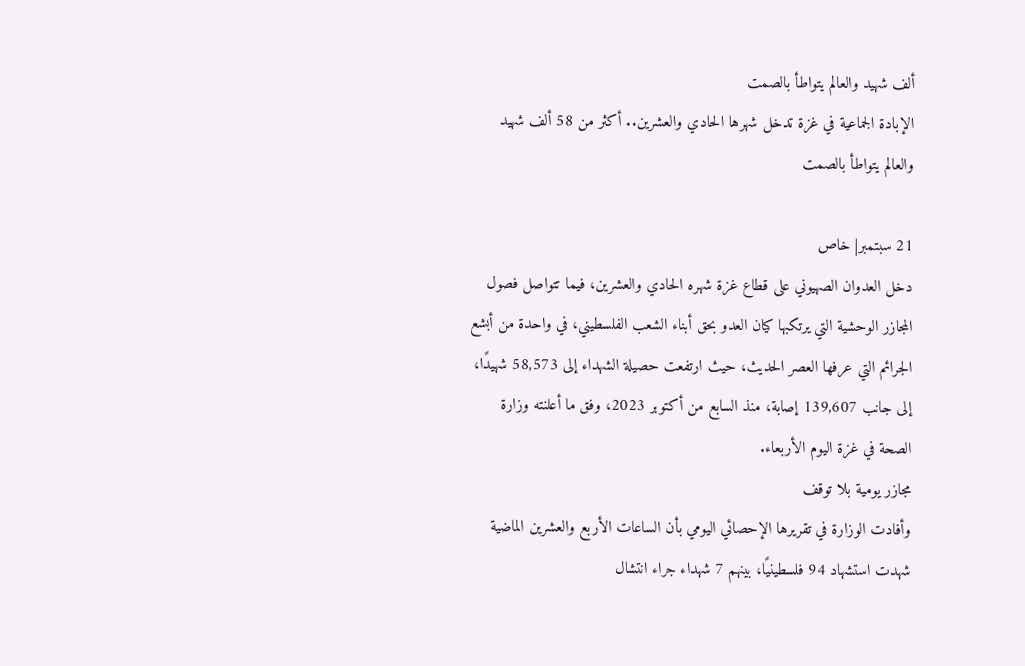ألف شهيد والعالم يتواطأ بالصمت
الإبادة الجماعية في غزة تدخل شهرها الحادي والعشرين.. أكثر من 58 ألف شهيد والعالم يتواطأ بالصمت

21 سبتمبر| خاص
دخل العدوان الصهيوني على قطاع غزة شهره الحادي والعشرين، فيما تتواصل فصول المجازر الوحشية التي يرتكبها كيان العدو بحق أبناء الشعب الفلسطيني، في واحدة من أبشع الجرائم التي عرفها العصر الحديث، حيث ارتفعت حصيلة الشهداء إلى 58,573 شهيدًا، إلى جانب 139,607 إصابة، منذ السابع من أكتوبر 2023، وفق ما أعلنته وزارة الصحة في غزة اليوم الأربعاء.
مجازر يومية بلا توقف
وأفادت الوزارة في تقريرها الإحصائي اليومي بأن الساعات الأربع والعشرين الماضية شهدت استشهاد 94 فلسطينيًا، بينهم 7 شهداء جراء انتشال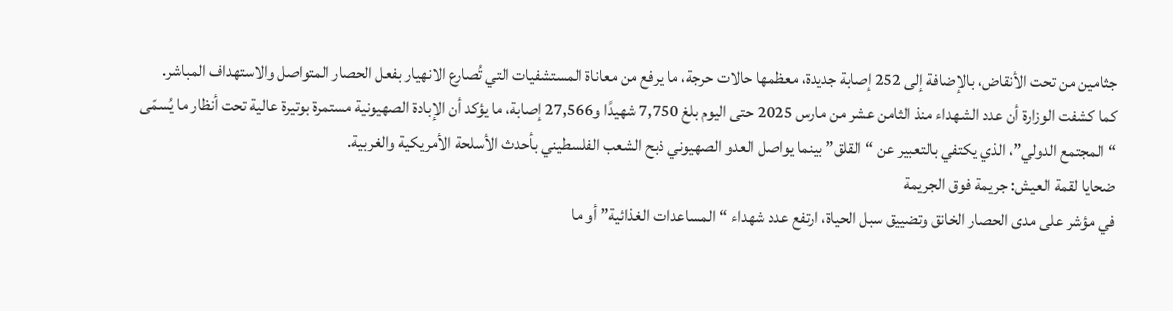جثامين من تحت الأنقاض، بالإضافة إلى 252 إصابة جديدة، معظمها حالات حرجة، ما يرفع من معاناة المستشفيات التي تُصارع الانهيار بفعل الحصار المتواصل والاستهداف المباشر.
كما كشفت الوزارة أن عدد الشهداء منذ الثامن عشر من مارس 2025 حتى اليوم بلغ 7,750 شهيدًا و27,566 إصابة، ما يؤكد أن الإبادة الصهيونية مستمرة بوتيرة عالية تحت أنظار ما يُسمّى “المجتمع الدولي”، الذي يكتفي بالتعبير عن “القلق” بينما يواصل العدو الصهيوني ذبح الشعب الفلسطيني بأحدث الأسلحة الأمريكية والغربية.
ضحايا لقمة العيش: جريمة فوق الجريمة
في مؤشر على مدى الحصار الخانق وتضييق سبل الحياة، ارتفع عدد شهداء “المساعدات الغذائية” أو ما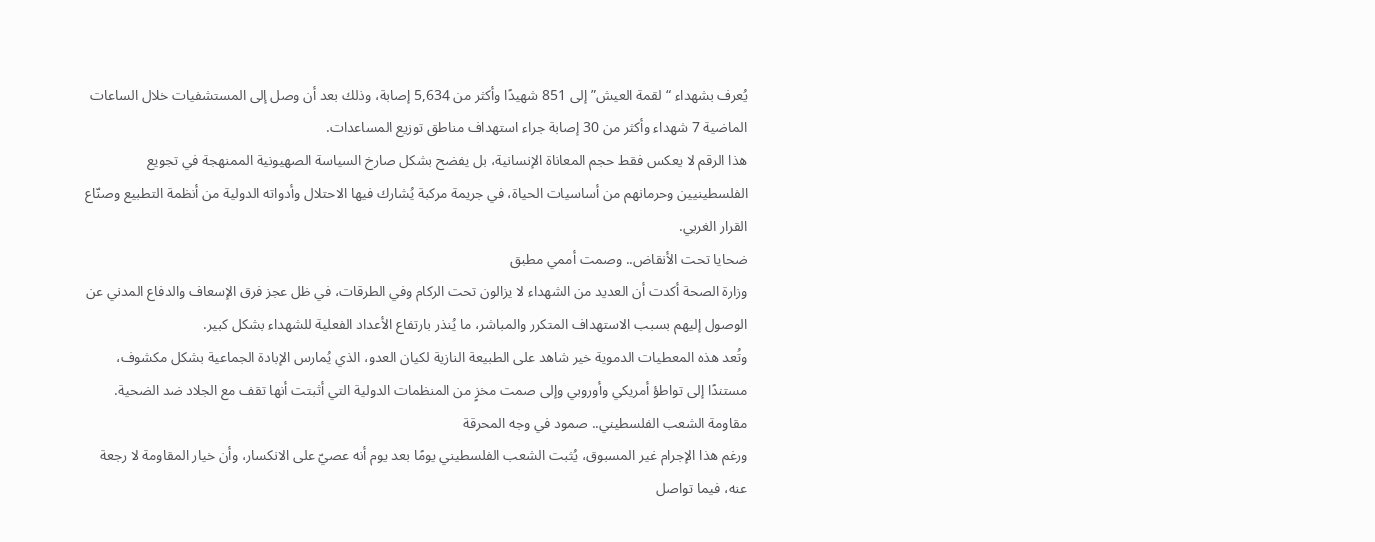يُعرف بشهداء “لقمة العيش” إلى 851 شهيدًا وأكثر من 5,634 إصابة، وذلك بعد أن وصل إلى المستشفيات خلال الساعات الماضية 7 شهداء وأكثر من 30 إصابة جراء استهداف مناطق توزيع المساعدات.
هذا الرقم لا يعكس فقط حجم المعاناة الإنسانية، بل يفضح بشكل صارخ السياسة الصهيونية الممنهجة في تجويع الفلسطينيين وحرمانهم من أساسيات الحياة، في جريمة مركبة يُشارك فيها الاحتلال وأدواته الدولية من أنظمة التطبيع وصنّاع القرار الغربي.
ضحايا تحت الأنقاض.. وصمت أممي مطبق
وزارة الصحة أكدت أن العديد من الشهداء لا يزالون تحت الركام وفي الطرقات، في ظل عجز فرق الإسعاف والدفاع المدني عن الوصول إليهم بسبب الاستهداف المتكرر والمباشر، ما يُنذر بارتفاع الأعداد الفعلية للشهداء بشكل كبير.
وتُعد هذه المعطيات الدموية خير شاهد على الطبيعة النازية لكيان العدو، الذي يُمارس الإبادة الجماعية بشكل مكشوف، مستندًا إلى تواطؤ أمريكي وأوروبي وإلى صمت مخزٍ من المنظمات الدولية التي أثبتت أنها تقف مع الجلاد ضد الضحية.
مقاومة الشعب الفلسطيني.. صمود في وجه المحرقة
ورغم هذا الإجرام غير المسبوق، يُثبت الشعب الفلسطيني يومًا بعد يوم أنه عصيّ على الانكسار، وأن خيار المقاومة لا رجعة عنه، فيما تواصل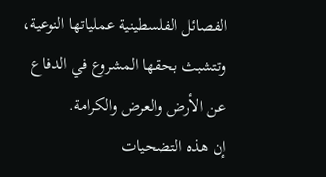الفصائل الفلسطينية عملياتها النوعية، وتتشبث بحقها المشروع في الدفاع عن الأرض والعرض والكرامة.
إن هذه التضحيات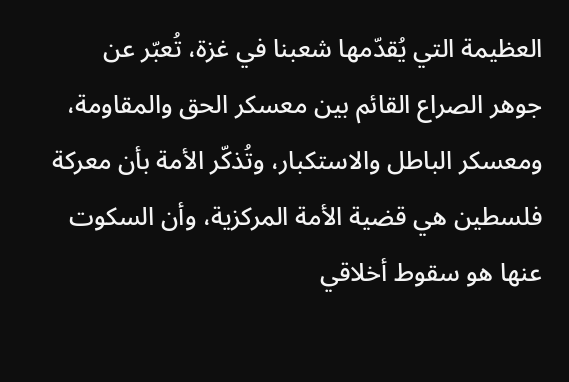العظيمة التي يُقدّمها شعبنا في غزة، تُعبّر عن جوهر الصراع القائم بين معسكر الحق والمقاومة، ومعسكر الباطل والاستكبار، وتُذكّر الأمة بأن معركة فلسطين هي قضية الأمة المركزية، وأن السكوت عنها هو سقوط أخلاقي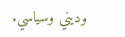وديني وسياسي.